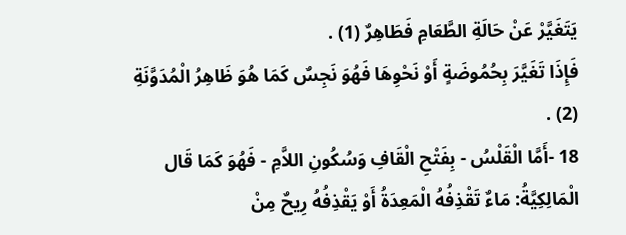يَتَغَيَّرْ عَنْ حَالَةِ الطَّعَامِ فَطَاهِرٌ (1) .
فَإِذَا تَغَيَّرَ بِحُمُوضَةٍ أَوْ نَحْوِهَا فَهُوَ نَجِسٌ كَمَا هُوَ ظَاهِرُ الْمُدَوَّنَةِ (2) .
18 -أَمَّا الْقَلْسُ - بِفَتْحِ الْقَافِ وَسُكُونِ اللاَّمِ - فَهُوَ كَمَا قَال الْمَالِكِيَّةُ: مَاءٌ تَقْذِفُهُ الْمَعِدَةُ أَوْ يَقْذِفُهُ رِيحٌ مِنْ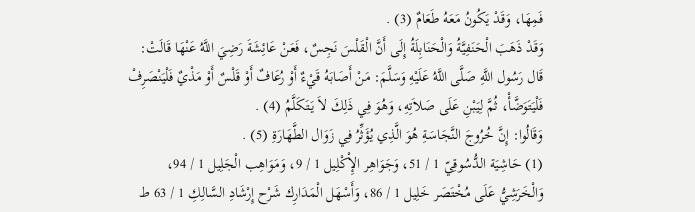فَمِهَا، وَقَدْ يَكُونُ مَعَهُ طَعَامٌ (3) .
وَقَدْ ذَهَبَ الْحَنَفِيَّةُ وَالْحَنَابِلَةُ إِلَى أَنَّ الْقَلْسَ نَجِسٌ، فَعَنْ عَائِشَةَ رَضِيَ اللَّهُ عَنْهَا قَالَتْ: قَال رَسُول اللَّهِ صَلَّى اللَّهُ عَلَيْهِ وَسَلَّمَ: مَنْ أَصَابَهُ قَيْءٌ أَوْ رُعَافٌ أَوْ قَلْسٌ أَوْ مَذْيٌ فَلْيَنْصَرِفْ فَلْيَتَوَضَّأْ، ثُمَّ لِيَبْنِ عَلَى صَلاَتِهِ، وَهُوَ فِي ذَلِكَ لاَ يَتَكَلَّمُ (4) .
وَقَالُوا: إِنَّ خُرُوجَ النَّجَاسَةِ هُوَ الَّذِي يُؤَثِّرُ فِي زَوَال الطَّهَارَةِ (5) .
(1) حَاشِيَة الدُّسُوقِيّ 1 / 51، وَجَوَاهِر الإِْكْلِيل 1 / 9، وَمَوَاهِب الْجَلِيل 1 / 94، وَالْخَرَشِيُّ عَلَى مُخْتَصَر خَلِيل 1 / 86، وَأَسْهَل الْمَدَارِك شَرْح إِرْشَادِ السَّالِكِ 1 / 63 ط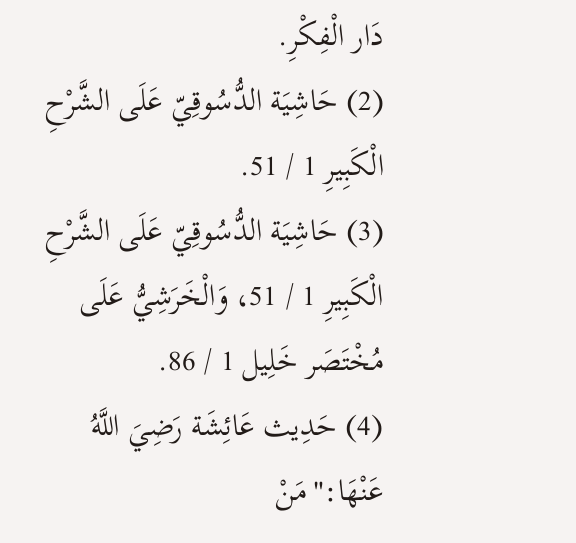دَار الْفِكْرِ.
(2) حَاشِيَة الدُّسُوقِيّ عَلَى الشَّرْحِ الْكَبِيرِ 1 / 51.
(3) حَاشِيَة الدُّسُوقِيّ عَلَى الشَّرْحِ الْكَبِيرِ 1 / 51، وَالْخَرَشِيُّ عَلَى مُخْتَصَر خَلِيل 1 / 86.
(4) حَدِيث عَائِشَة رَضِيَ اللَّهُ عَنْهَا:"مَنْ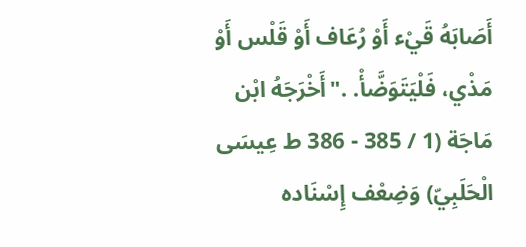أَصَابَهُ قَيْء أَوْ رُعَاف أَوْ قَلْس أَوْ مَذْي، فَلْيَتَوَضَّأْ. ."أَخْرَجَهُ ابْن مَاجَة (1 / 385 - 386 ط عِيسَى الْحَلَبِيّ) وَضِعْف إِسْنَاده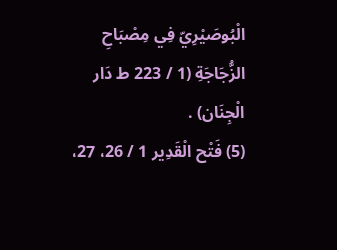الْبُوصَيْرِيّ فِي مِصْبَاحِ الزُّجَاجَةِ (1 / 223 ط دَار الْجِنَان) .
(5) فَتْح الْقَدِير 1 / 26، 27،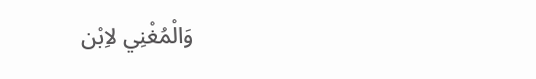وَالْمُغْنِي لاِبْن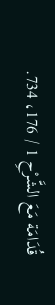قُدَامَة مَعَ الشَّرْحِ 1 / 176، 734.